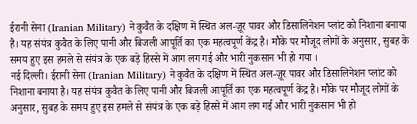ईरानी सेना (Iranian Military) ने कुवैत के दक्षिण में स्थित अल-ज़ूर पावर और डिसालिनेशन प्लांट को निशाना बनाया है। यह संयंत्र कुवैत के लिए पानी और बिजली आपूर्ति का एक महत्वपूर्ण केंद्र है। मौके पर मौजूद लोगों के अनुसार, सुबह के समय हुए इस हमले से संयंत्र के एक बड़े हिस्से में आग लग गई और भारी नुकसान भी हो गया ।
नई दिल्ली। ईरानी सेना (Iranian Military) ने कुवैत के दक्षिण में स्थित अल-ज़ूर पावर और डिसालिनेशन प्लांट को निशाना बनाया है। यह संयंत्र कुवैत के लिए पानी और बिजली आपूर्ति का एक महत्वपूर्ण केंद्र है। मौके पर मौजूद लोगों के अनुसार, सुबह के समय हुए इस हमले से संयंत्र के एक बड़े हिस्से में आग लग गई और भारी नुकसान भी हो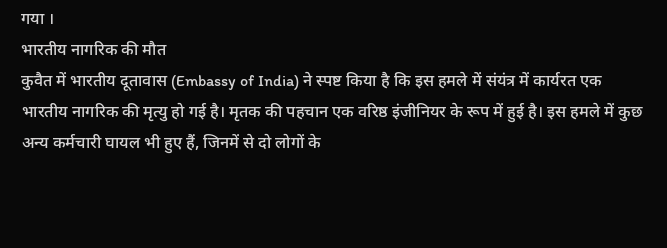गया ।
भारतीय नागरिक की मौत
कुवैत में भारतीय दूतावास (Embassy of India) ने स्पष्ट किया है कि इस हमले में संयंत्र में कार्यरत एक भारतीय नागरिक की मृत्यु हो गई है। मृतक की पहचान एक वरिष्ठ इंजीनियर के रूप में हुई है। इस हमले में कुछ अन्य कर्मचारी घायल भी हुए हैं, जिनमें से दो लोगों के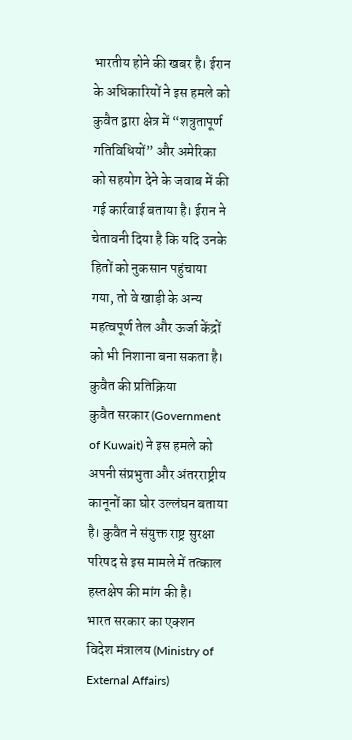भारतीय होने की खबर है। ईरान के अधिकारियों ने इस हमले को कुवैत द्वारा क्षेत्र में “शत्रुतापूर्ण गतिविधियों” और अमेरिका को सहयोग देने के जवाब में की गई कार्रवाई बताया है। ईरान ने चेतावनी दिया है कि यदि उनके हितों को नुकसान पहुंचाया गया, तो वे खाड़ी के अन्य महत्वपूर्ण तेल और ऊर्जा केंद्रों को भी निशाना बना सकता है।
कुवैत की प्रतिक्रिया
कुवैत सरकार (Government of Kuwait) ने इस हमले को अपनी संप्रभुता और अंतरराष्ट्रीय कानूनों का घोर उल्लंघन बताया है। कुवैत ने संयुक्त राष्ट्र सुरक्षा परिषद से इस मामले में तत्काल हस्तक्षेप की मांग की है।
भारत सरकार का एक्शन
विदेश मंत्रालय (Ministry of External Affairs)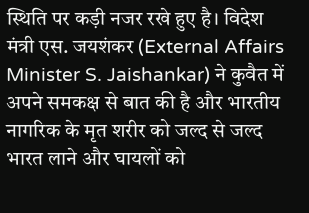स्थिति पर कड़ी नजर रखे हुए है। विदेश मंत्री एस. जयशंकर (External Affairs Minister S. Jaishankar) ने कुवैत में अपने समकक्ष से बात की है और भारतीय नागरिक के मृत शरीर को जल्द से जल्द भारत लाने और घायलों को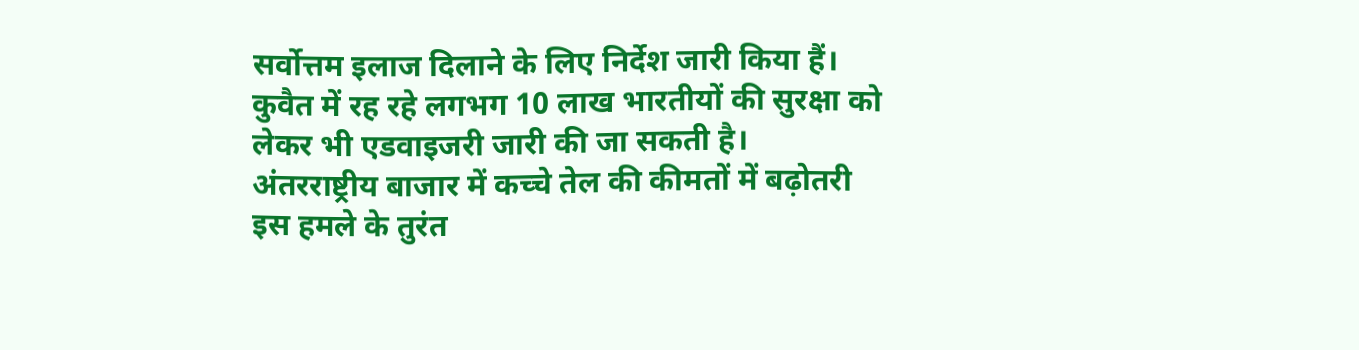सर्वोत्तम इलाज दिलाने के लिए निर्देश जारी किया हैं। कुवैत में रह रहे लगभग 10 लाख भारतीयों की सुरक्षा को लेकर भी एडवाइजरी जारी की जा सकती है।
अंतरराष्ट्रीय बाजार में कच्चे तेल की कीमतों में बढ़ोतरी
इस हमले के तुरंत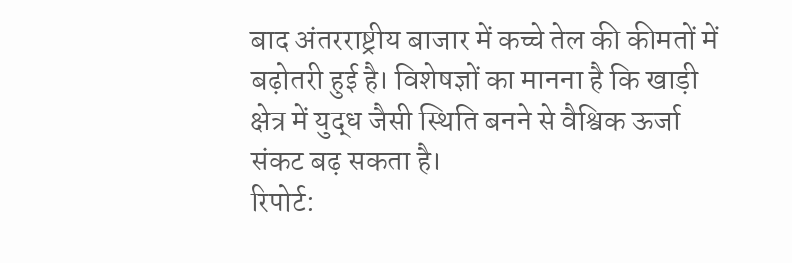बाद अंतरराष्ट्रीय बाजार में कच्चे तेल की कीमतों में बढ़ोतरी हुई है। विशेषज्ञों का मानना है कि खाड़ी क्षेत्र में युद्ध जैसी स्थिति बनने से वैश्विक ऊर्जा संकट बढ़ सकता है।
रिपोर्ट: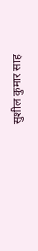सुशील कुमार साह